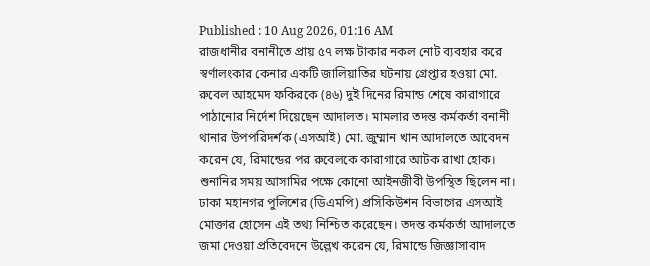Published : 10 Aug 2026, 01:16 AM
রাজধানীর বনানীতে প্রায় ৫৭ লক্ষ টাকার নকল নোট ব্যবহার করে স্বর্ণালংকার কেনার একটি জালিয়াতির ঘটনায় গ্রেপ্তার হওয়া মো. রুবেল আহমেদ ফকিরকে (৪৬) দুই দিনের রিমান্ড শেষে কারাগারে পাঠানোর নির্দেশ দিয়েছেন আদালত। মামলার তদন্ত কর্মকর্তা বনানী থানার উপপরিদর্শক (এসআই) মো. জুম্মান খান আদালতে আবেদন করেন যে, রিমান্ডের পর রুবেলকে কারাগারে আটক রাখা হোক। শুনানির সময় আসামির পক্ষে কোনো আইনজীবী উপস্থিত ছিলেন না। ঢাকা মহানগর পুলিশের (ডিএমপি) প্রসিকিউশন বিভাগের এসআই মোক্তার হোসেন এই তথ্য নিশ্চিত করেছেন। তদন্ত কর্মকর্তা আদালতে জমা দেওয়া প্রতিবেদনে উল্লেখ করেন যে, রিমান্ডে জিজ্ঞাসাবাদ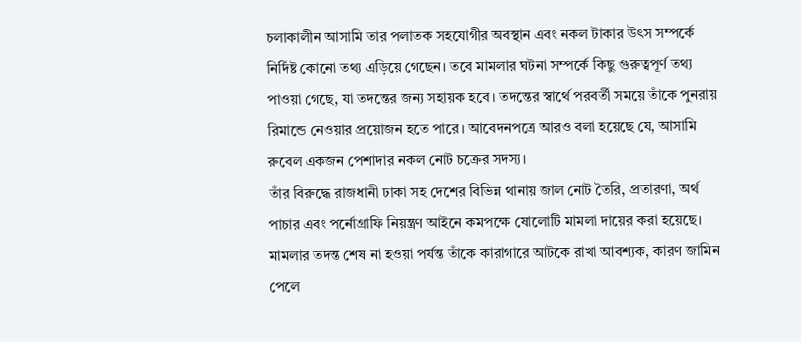চলাকালীন আসামি তার পলাতক সহযোগীর অবস্থান এবং নকল টাকার উৎস সম্পর্কে নির্দিষ্ট কোনো তথ্য এড়িয়ে গেছেন। তবে মামলার ঘটনা সম্পর্কে কিছু গুরুত্বপূর্ণ তথ্য পাওয়া গেছে, যা তদন্তের জন্য সহায়ক হবে। তদন্তের স্বার্থে পরবর্তী সময়ে তাঁকে পুনরায় রিমান্ডে নেওয়ার প্রয়োজন হতে পারে। আবেদনপত্রে আরও বলা হয়েছে যে, আসামি রুবেল একজন পেশাদার নকল নোট চক্রের সদস্য।
তাঁর বিরুদ্ধে রাজধানী ঢাকা সহ দেশের বিভিন্ন থানায় জাল নোট তৈরি, প্রতারণা, অর্থ পাচার এবং পর্নোগ্রাফি নিয়ন্ত্রণ আইনে কমপক্ষে ষোলোটি মামলা দায়ের করা হয়েছে। মামলার তদন্ত শেষ না হওয়া পর্যন্ত তাঁকে কারাগারে আটকে রাখা আবশ্যক, কারণ জামিন পেলে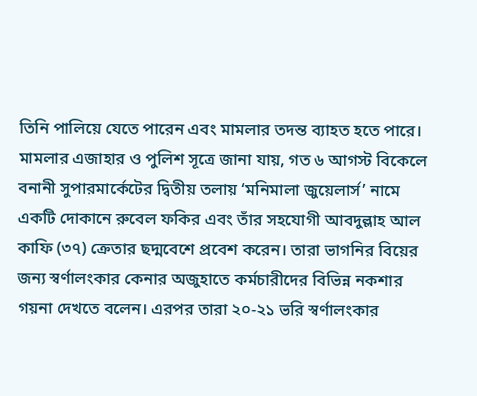তিনি পালিয়ে যেতে পারেন এবং মামলার তদন্ত ব্যাহত হতে পারে। মামলার এজাহার ও পুলিশ সূত্রে জানা যায়, গত ৬ আগস্ট বিকেলে বনানী সুপারমার্কেটের দ্বিতীয় তলায় ‘মনিমালা জুয়েলার্স’ নামে একটি দোকানে রুবেল ফকির এবং তাঁর সহযোগী আবদুল্লাহ আল কাফি (৩৭) ক্রেতার ছদ্মবেশে প্রবেশ করেন। তারা ভাগনির বিয়ের জন্য স্বর্ণালংকার কেনার অজুহাতে কর্মচারীদের বিভিন্ন নকশার গয়না দেখতে বলেন। এরপর তারা ২০-২১ ভরি স্বর্ণালংকার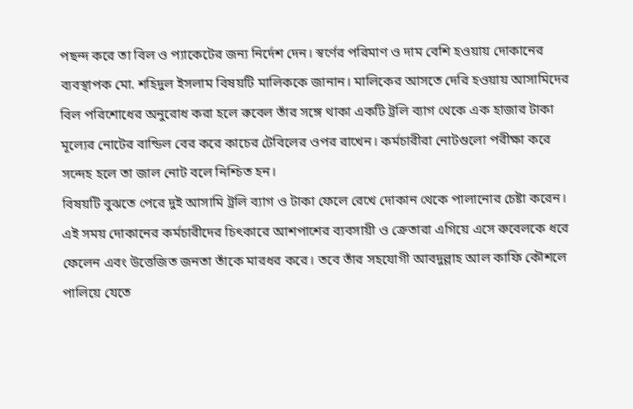পছন্দ করে তা বিল ও প্যাকেটের জন্য নির্দেশ দেন। স্বর্ণের পরিমাণ ও দাম বেশি হওয়ায় দোকানের ব্যবস্থাপক মো. শহিদুল ইসলাম বিষয়টি মালিককে জানান। মালিকের আসতে দেরি হওয়ায় আসামিদের বিল পরিশোধের অনুরোধ করা হলে রুবেল তাঁর সঙ্গে থাকা একটি ট্রলি ব্যাগ থেকে এক হাজার টাকা মূল্যের নোটের বান্ডিল বের করে কাচের টেবিলের ওপর রাখেন। কর্মচারীরা নোটগুলো পরীক্ষা করে সন্দেহ হলে তা জাল নোট বলে নিশ্চিত হন।
বিষয়টি বুঝতে পেরে দুই আসামি ট্রলি ব্যাগ ও টাকা ফেলে রেখে দোকান থেকে পালানোর চেষ্টা করেন। এই সময় দোকানের কর্মচারীদের চিৎকারে আশপাশের ব্যবসায়ী ও ক্রেতারা এগিয়ে এসে রুবেলকে ধরে ফেলেন এবং উত্তেজিত জনতা তাঁকে মারধর করে। তবে তাঁর সহযোগী আবদুল্লাহ আল কাফি কৌশলে পালিয়ে যেতে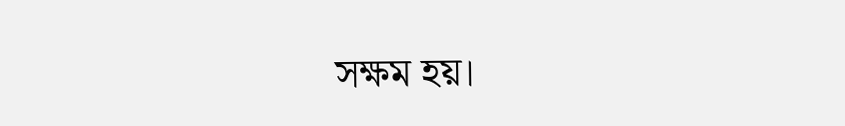সক্ষম হয়।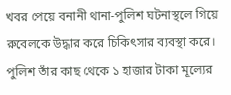খবর পেয়ে বনানী থানা-পুলিশ ঘটনাস্থলে গিয়ে রুবেলকে উদ্ধার করে চিকিৎসার ব্যবস্থা করে। পুলিশ তাঁর কাছ থেকে ১ হাজার টাকা মূল্যের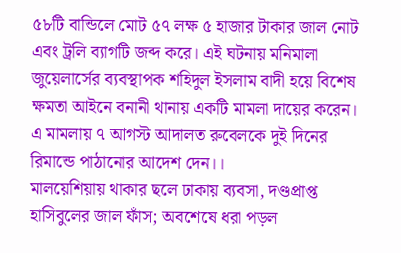৫৮টি বান্ডিলে মোট ৫৭ লক্ষ ৫ হাজার টাকার জাল নোট এবং ট্রলি ব্যাগটি জব্দ করে। এই ঘটনায় মনিমালা জুয়েলার্সের ব্যবস্থাপক শহিদুল ইসলাম বাদী হয়ে বিশেষ ক্ষমতা আইনে বনানী থানায় একটি মামলা দায়ের করেন। এ মামলায় ৭ আগস্ট আদালত রুবেলকে দুই দিনের রিমান্ডে পাঠানোর আদেশ দেন।।
মালয়েশিয়ায় থাকার ছলে ঢাকায় ব্যবসা, দণ্ডপ্রাপ্ত হাসিবুলের জাল ফাঁস; অবশেষে ধরা পড়ল